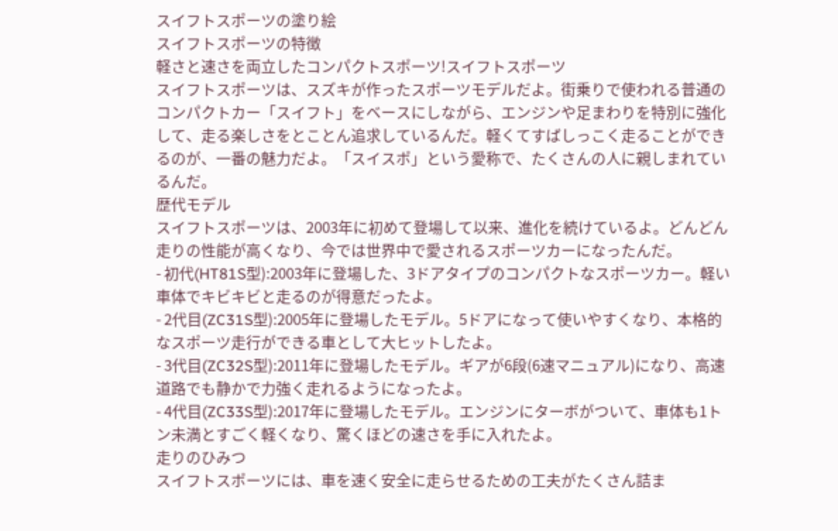スイフトスポーツの塗り絵
スイフトスポーツの特徴
軽さと速さを両立したコンパクトスポーツ!スイフトスポーツ
スイフトスポーツは、スズキが作ったスポーツモデルだよ。街乗りで使われる普通のコンパクトカー「スイフト」をベースにしながら、エンジンや足まわりを特別に強化して、走る楽しさをとことん追求しているんだ。軽くてすばしっこく走ることができるのが、一番の魅力だよ。「スイスポ」という愛称で、たくさんの人に親しまれているんだ。
歴代モデル
スイフトスポーツは、2003年に初めて登場して以来、進化を続けているよ。どんどん走りの性能が高くなり、今では世界中で愛されるスポーツカーになったんだ。
- 初代(HT81S型):2003年に登場した、3ドアタイプのコンパクトなスポーツカー。軽い車体でキビキビと走るのが得意だったよ。
- 2代目(ZC31S型):2005年に登場したモデル。5ドアになって使いやすくなり、本格的なスポーツ走行ができる車として大ヒットしたよ。
- 3代目(ZC32S型):2011年に登場したモデル。ギアが6段(6速マニュアル)になり、高速道路でも静かで力強く走れるようになったよ。
- 4代目(ZC33S型):2017年に登場したモデル。エンジンにターボがついて、車体も1トン未満とすごく軽くなり、驚くほどの速さを手に入れたよ。
走りのひみつ
スイフトスポーツには、車を速く安全に走らせるための工夫がたくさん詰ま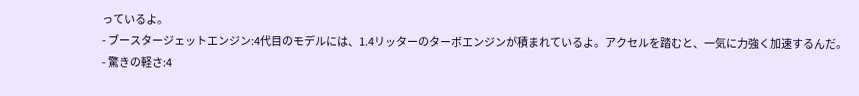っているよ。
- ブースタージェットエンジン:4代目のモデルには、1.4リッターのターボエンジンが積まれているよ。アクセルを踏むと、一気に力強く加速するんだ。
- 驚きの軽さ:4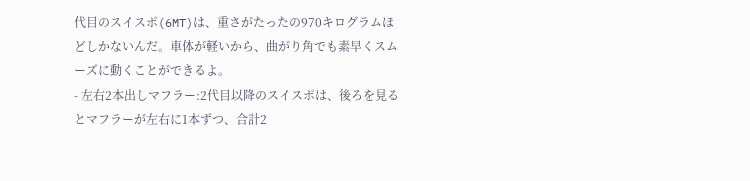代目のスイスポ(6MT)は、重さがたったの970キログラムほどしかないんだ。車体が軽いから、曲がり角でも素早くスムーズに動くことができるよ。
- 左右2本出しマフラー:2代目以降のスイスポは、後ろを見るとマフラーが左右に1本ずつ、合計2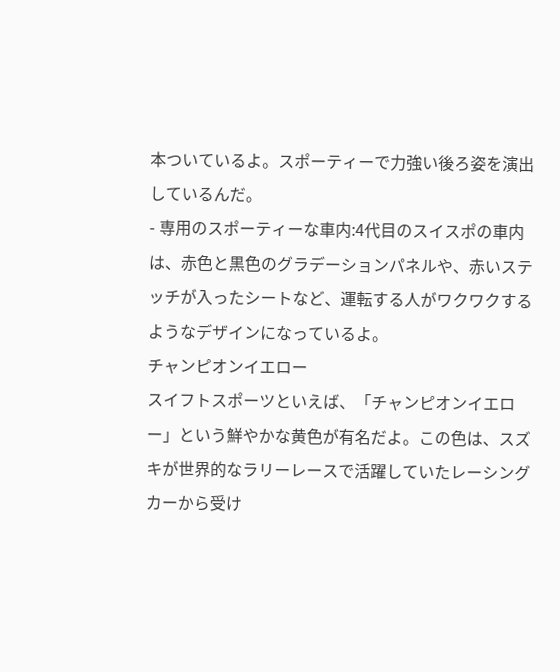本ついているよ。スポーティーで力強い後ろ姿を演出しているんだ。
- 専用のスポーティーな車内:4代目のスイスポの車内は、赤色と黒色のグラデーションパネルや、赤いステッチが入ったシートなど、運転する人がワクワクするようなデザインになっているよ。
チャンピオンイエロー
スイフトスポーツといえば、「チャンピオンイエロー」という鮮やかな黄色が有名だよ。この色は、スズキが世界的なラリーレースで活躍していたレーシングカーから受け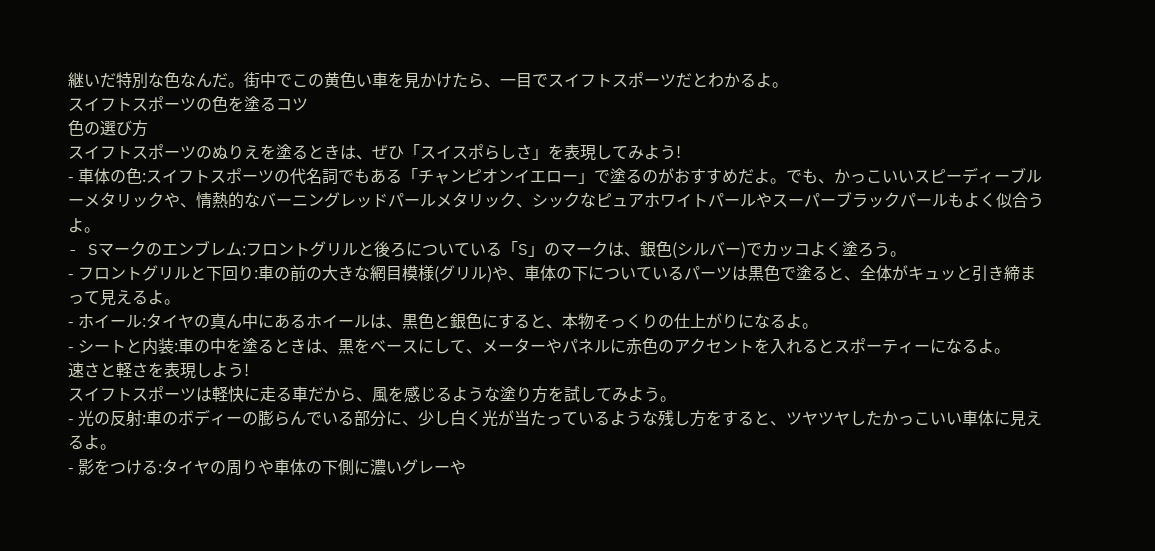継いだ特別な色なんだ。街中でこの黄色い車を見かけたら、一目でスイフトスポーツだとわかるよ。
スイフトスポーツの色を塗るコツ
色の選び方
スイフトスポーツのぬりえを塗るときは、ぜひ「スイスポらしさ」を表現してみよう!
- 車体の色:スイフトスポーツの代名詞でもある「チャンピオンイエロー」で塗るのがおすすめだよ。でも、かっこいいスピーディーブルーメタリックや、情熱的なバーニングレッドパールメタリック、シックなピュアホワイトパールやスーパーブラックパールもよく似合うよ。
- Sマークのエンブレム:フロントグリルと後ろについている「S」のマークは、銀色(シルバー)でカッコよく塗ろう。
- フロントグリルと下回り:車の前の大きな網目模様(グリル)や、車体の下についているパーツは黒色で塗ると、全体がキュッと引き締まって見えるよ。
- ホイール:タイヤの真ん中にあるホイールは、黒色と銀色にすると、本物そっくりの仕上がりになるよ。
- シートと内装:車の中を塗るときは、黒をベースにして、メーターやパネルに赤色のアクセントを入れるとスポーティーになるよ。
速さと軽さを表現しよう!
スイフトスポーツは軽快に走る車だから、風を感じるような塗り方を試してみよう。
- 光の反射:車のボディーの膨らんでいる部分に、少し白く光が当たっているような残し方をすると、ツヤツヤしたかっこいい車体に見えるよ。
- 影をつける:タイヤの周りや車体の下側に濃いグレーや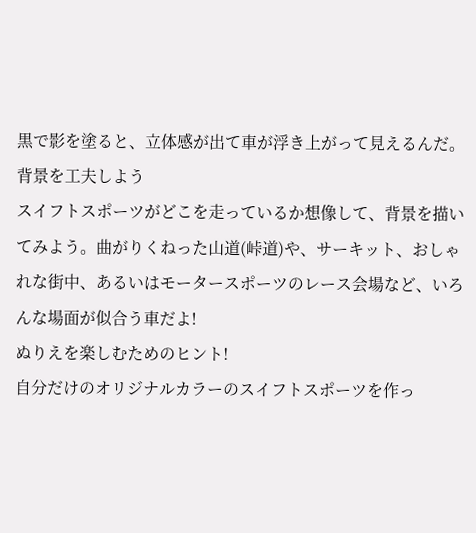黒で影を塗ると、立体感が出て車が浮き上がって見えるんだ。
背景を工夫しよう
スイフトスポーツがどこを走っているか想像して、背景を描いてみよう。曲がりくねった山道(峠道)や、サーキット、おしゃれな街中、あるいはモータースポーツのレース会場など、いろんな場面が似合う車だよ!
ぬりえを楽しむためのヒント!
自分だけのオリジナルカラーのスイフトスポーツを作っ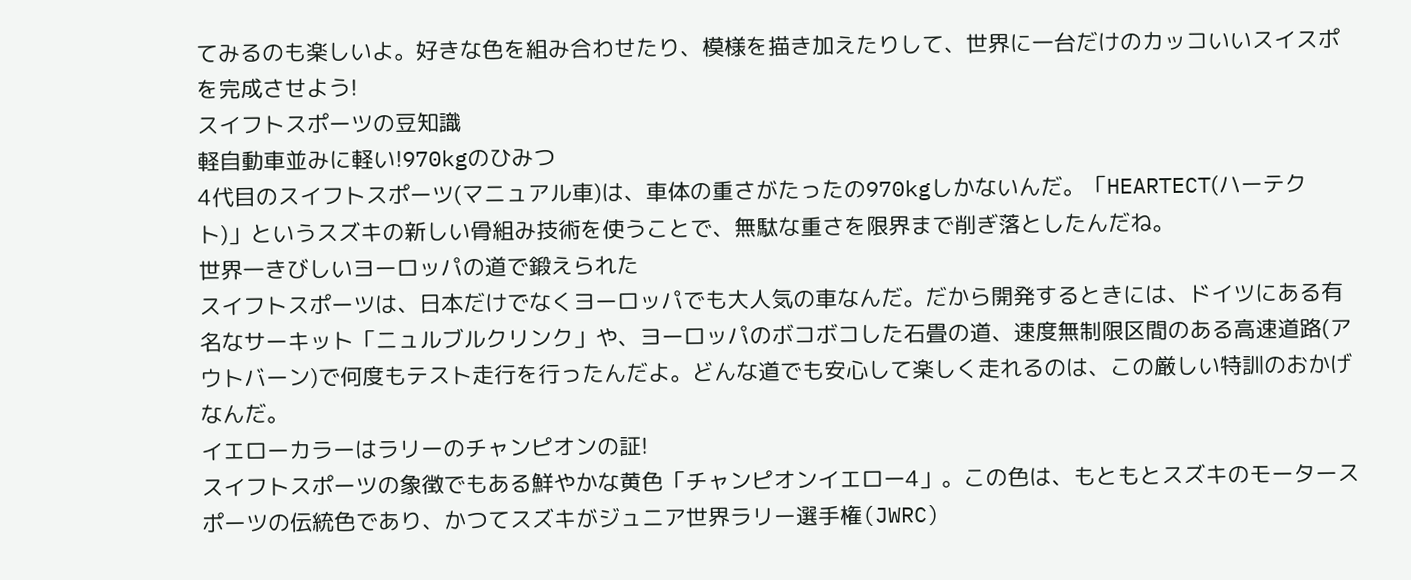てみるのも楽しいよ。好きな色を組み合わせたり、模様を描き加えたりして、世界に一台だけのカッコいいスイスポを完成させよう!
スイフトスポーツの豆知識
軽自動車並みに軽い!970kgのひみつ
4代目のスイフトスポーツ(マニュアル車)は、車体の重さがたったの970kgしかないんだ。「HEARTECT(ハーテクト)」というスズキの新しい骨組み技術を使うことで、無駄な重さを限界まで削ぎ落としたんだね。
世界一きびしいヨーロッパの道で鍛えられた
スイフトスポーツは、日本だけでなくヨーロッパでも大人気の車なんだ。だから開発するときには、ドイツにある有名なサーキット「ニュルブルクリンク」や、ヨーロッパのボコボコした石畳の道、速度無制限区間のある高速道路(アウトバーン)で何度もテスト走行を行ったんだよ。どんな道でも安心して楽しく走れるのは、この厳しい特訓のおかげなんだ。
イエローカラーはラリーのチャンピオンの証!
スイフトスポーツの象徴でもある鮮やかな黄色「チャンピオンイエロー4」。この色は、もともとスズキのモータースポーツの伝統色であり、かつてスズキがジュニア世界ラリー選手権(JWRC)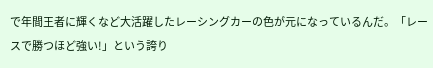で年間王者に輝くなど大活躍したレーシングカーの色が元になっているんだ。「レースで勝つほど強い!」という誇り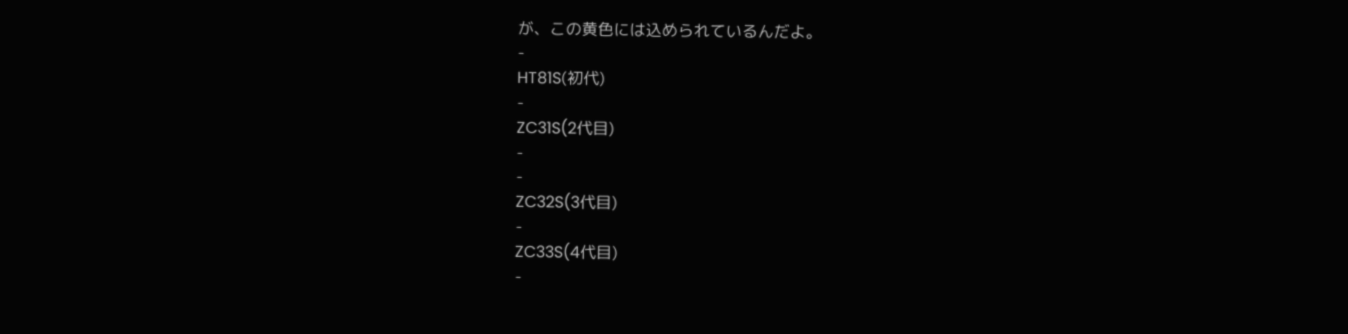が、この黄色には込められているんだよ。
-
HT81S(初代)
-
ZC31S(2代目)
-
-
ZC32S(3代目)
-
ZC33S(4代目)
-